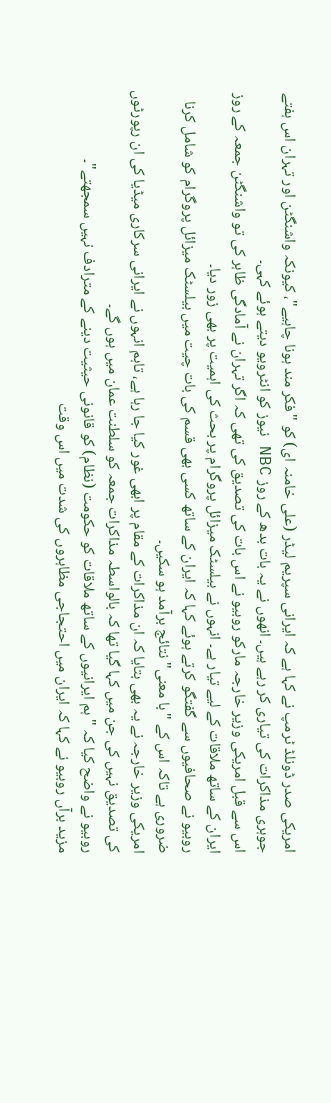امریکی صدر ڈونلڈ ٹرمپ نے کہا ہے کہ ایرانی سپریم لیڈر (علی خامنہ ای) کو "فکر مند ہونا چاہیے"، کیونکہ واشنگٹن اور تہران اس ہفتے جوہری مذاکرات کی تیاری کر رہے ہیں۔ انھوں نے یہ بات بدھ کے روز NBC نیوز کو انٹرویو دیتے ہوئے کہی۔
اس سے قبل امریکی وزیر خارجہ مارکو روبیو نے اس بات کی تصدیق کی تھی کہ اگر تہران نے آمادگی ظاہر کی تو واشنگٹن جمعہ کے روز ایران کے ساتھ ملاقات کے لیے تیار ہے۔ انہوں نے بیلسٹک میزائل پروگرام پر بحث کی اہمیت پر بھی زور دیا۔
روبیو نے صحافیوں سے گفتگو کرتے ہوئے کہا کہ ایران کے ساتھ کسی بھی قسم کی بات چیت میں بیلسٹک میزائل پروگرام کو شامل کرنا ضروری ہے تاکہ اس کے "با معنی" نتائج برآمد ہو سکیں۔
امریکی وزیر خارجہ نے یہ بھی بتایا کہ ان مذاکرات کے مقام پر ابھی غور کیا جا رہا ہے، تاہم انہوں نے ایرانی سرکاری میڈیا کی ان رپورٹوں کی تصدیق نہیں کی جن میں کہا گیا تھا کہ بالواسطہ مذاکرات جمعہ کو سلطنت عمان میں ہوں گے۔
روبیو نے واضح کیا کہ "ہم ایرانیوں کے ساتھ ملاقات کو حکومت (نظام) کو قانونی حیثیت دینے کے مترادف نہیں سمجھتے"۔
مزید برآں روبیو نے کہا کہ ایران میں احتجاجی مظاہروں کی شدت میں اس وقت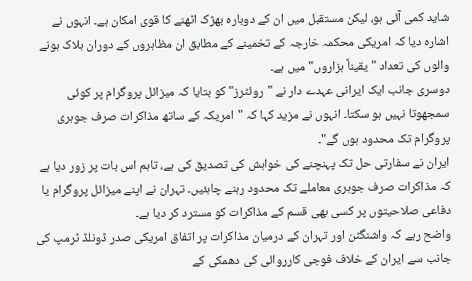شاید کمی آئی ہو، لیکن مستقبل میں ان کے دوبارہ بھڑک اٹھنے کا قوی امکان ہے۔ انہوں نے اشارہ دیا کہ امریکی محکمہ خارجہ کے تخمینے کے مطابق ان مظاہروں کے دوران ہلاک ہونے والوں کی تعداد "یقیناً ہزاروں" میں ہے۔
دوسری جانب ایک ایرانی عہدے دار نے "روئٹرز" کو بتایا کہ میزائل پروگرام پر کوئی سمجھوتا نہیں ہو سکتا۔ انہوں نے مزید کہا کہ "امریکہ کے ساتھ مذاکرات صرف جوہری پروگرام تک محدود ہوں گے"۔
ایران نے سفارتی حل تک پہنچنے کی خواہش کی تصدیق کی ہے، تاہم اس بات پر زور دیا ہے کہ مذاکرات صرف جوہری معاملے تک محدود رہنے چاہئیں۔ تہران نے اپنے میزائل پروگرام یا دفاعی صلاحیتوں پر کسی بھی قسم کے مذاکرات کو مسترد کر دیا ہے۔
واضح رہے کہ واشنگٹن اور تہران کے درمیان مذاکرات پر اتفاق امریکی صدر ڈونلڈ ٹرمپ کی جانب سے ایران کے خلاف فوجی کارروائی کی دھمکی کے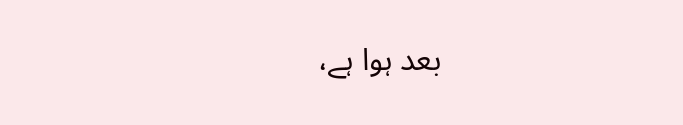بعد ہوا ہے،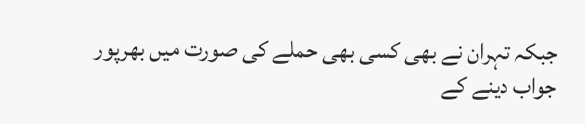جبکہ تہران نے بھی کسی بھی حملے کی صورت میں بھرپور جواب دینے کے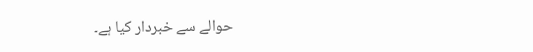حوالے سے خبردار کیا ہے۔